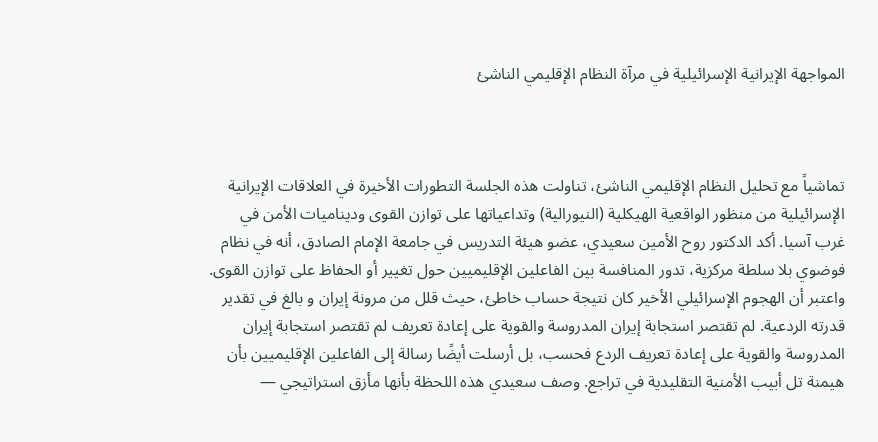المواجهة الإيرانية الإسرائيلية في مرآة النظام الإقليمي الناشئ



تماشياً مع تحليل النظام الإقليمي الناشئ، تناولت هذه الجلسة التطورات الأخيرة في العلاقات الإيرانية الإسرائيلية من منظور الواقعية الهيكلية (النيورالية) وتداعياتها على توازن القوى وديناميات الأمن في غرب آسيا. أكد الدكتور روح الأمين سعيدي، عضو هيئة التدريس في جامعة الإمام الصادق، أنه في نظام فوضوي بلا سلطة مركزية، تدور المنافسة بين الفاعلين الإقليميين حول تغيير أو الحفاظ على توازن القوى. واعتبر أن الهجوم الإسرائيلي الأخير كان نتيجة حساب خاطئ، حيث قلل من مرونة إيران و بالغ في تقدير قدرته الردعية. لم تقتصر استجابة إيران المدروسة والقوية على إعادة تعريف لم تقتصر استجابة إيران المدروسة والقوية على إعادة تعريف الردع فحسب، بل أرسلت أيضًا رسالة إلى الفاعلين الإقليميين بأن هيمنة تل أبيب الأمنية التقليدية في تراجع. وصف سعيدي هذه اللحظة بأنها مأزق استراتيجي —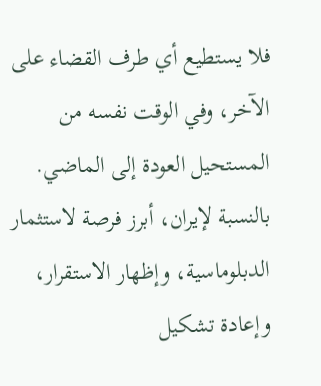فلا يستطيع أي طرف القضاء على الآخر، وفي الوقت نفسه من المستحيل العودة إلى الماضي. بالنسبة لإيران، أبرز فرصة لاستثمار الدبلوماسية، وإظهار الاستقرار، وإعادة تشكيل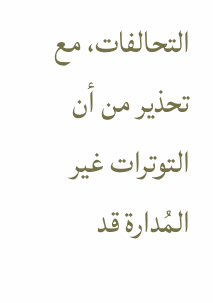التحالفات، مع تحذير من أن التوترات غير المُدارة قد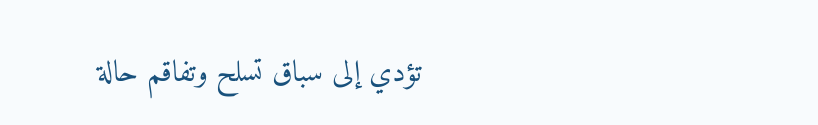تؤدي إلى سباق تسلح وتفاقم حالة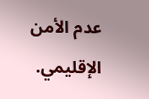عدم الأمن الإقليمي.